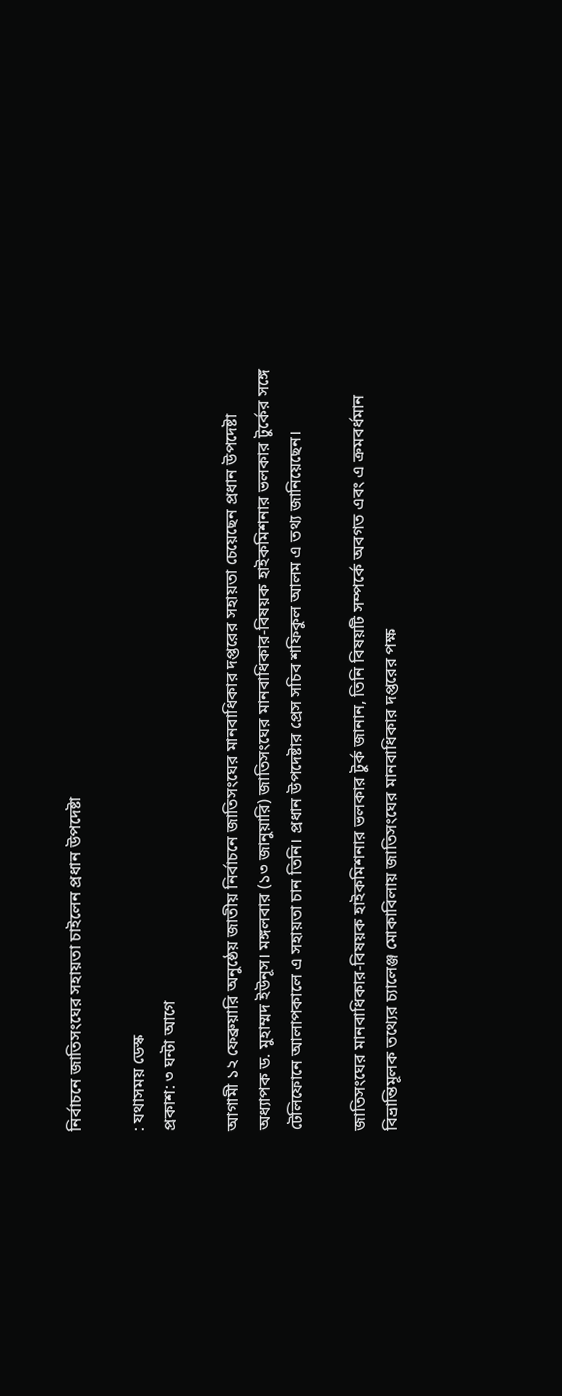নির্বাচনে জাতিসংঘের সহায়তা চাইলেন প্রধান উপদেষ্টা

: যথাসময় ডেস্ক
প্রকাশ: ৩ ঘন্টা আগে

আগামী ১২ ফেব্রুয়ারি অনুষ্ঠেয় জাতীয় নির্বাচনে জাতিসংঘের মানবাধিকার দপ্তরের সহায়তা চেয়েছেন প্রধান উপদেষ্টা অধ্যাপক ড. মুহাম্মদ ইউনূস। মঙ্গলবার (১৩ জানুয়ারি) জাতিসংঘের মানবাধিকার-বিষয়ক হাইকমিশনার ভলকার টুর্কের সঙ্গে টেলিফোনে আলাপকালে এ সহায়তা চান তিনি। প্রধান উপদেষ্টার প্রেস সচিব শফিকুল আলম এ তথ্য জানিয়েছেন।

জাতিসংঘের মানবাধিকার-বিষয়ক হাইকমিশনার ভলকার টুর্ক জানান, তিনি বিষয়টি সম্পর্কে অবগত এবং এ ক্রমবর্ধমান বিভ্রান্তিমূলক তথ্যের চ্যালেঞ্জ মোকাবিলায় জাতিসংঘের মানবাধিকার দপ্তরের পক্ষ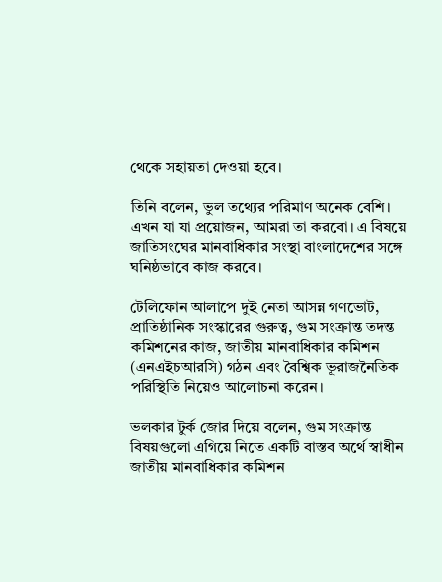থেকে সহায়তা দেওয়া হবে।

তিনি বলেন, ভুল তথ্যের পরিমাণ অনেক বেশি। এখন যা যা প্রয়োজন, আমরা তা করবো। এ বিষয়ে জাতিসংঘের মানবাধিকার সংস্থা বাংলাদেশের সঙ্গে ঘনিষ্ঠভাবে কাজ করবে।

টেলিফোন আলাপে দুই নেতা আসন্ন গণভোট, প্রাতিষ্ঠানিক সংস্কারের গুরুত্ব, গুম সংক্রান্ত তদন্ত কমিশনের কাজ, জাতীয় মানবাধিকার কমিশন (এনএইচআরসি) গঠন এবং বৈশ্বিক ভূরাজনৈতিক পরিস্থিতি নিয়েও আলোচনা করেন।

ভলকার টুর্ক জোর দিয়ে বলেন, গুম সংক্রান্ত বিষয়গুলো এগিয়ে নিতে একটি বাস্তব অর্থে স্বাধীন জাতীয় মানবাধিকার কমিশন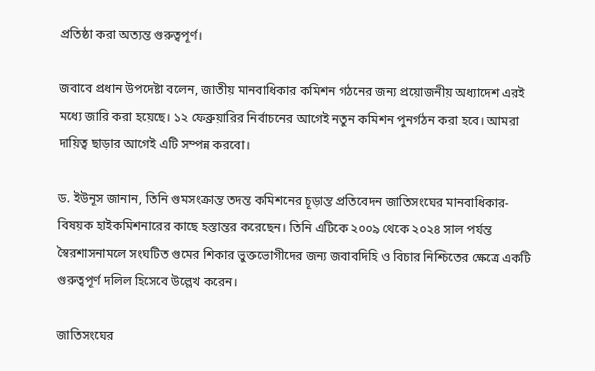প্রতিষ্ঠা করা অত্যন্ত গুরুত্বপূর্ণ।

জবাবে প্রধান উপদেষ্টা বলেন, জাতীয় মানবাধিকার কমিশন গঠনের জন্য প্রয়োজনীয় অধ্যাদেশ এরই মধ্যে জারি করা হয়েছে। ১২ ফেব্রুয়ারির নির্বাচনের আগেই নতুন কমিশন পুনর্গঠন করা হবে। আমরা দায়িত্ব ছাড়ার আগেই এটি সম্পন্ন করবো।

ড. ইউনূস জানান, তিনি গুমসংক্রান্ত তদন্ত কমিশনের চূড়ান্ত প্রতিবেদন জাতিসংঘের মানবাধিকার-বিষয়ক হাইকমিশনারের কাছে হস্তান্তর করেছেন। তিনি এটিকে ২০০৯ থেকে ২০২৪ সাল পর্যন্ত স্বৈরশাসনামলে সংঘটিত গুমের শিকার ভুক্তভোগীদের জন্য জবাবদিহি ও বিচার নিশ্চিতের ক্ষেত্রে একটি গুরুত্বপূর্ণ দলিল হিসেবে উল্লেখ করেন।

জাতিসংঘের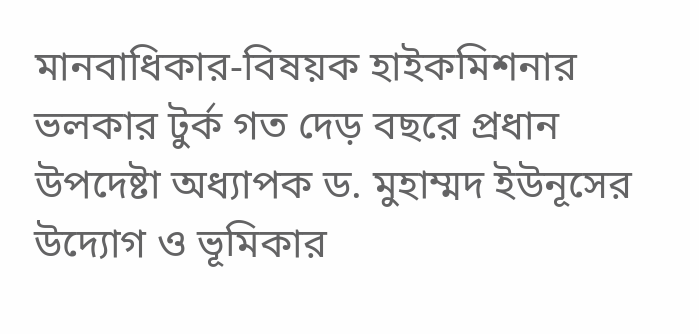মানবাধিকার-বিষয়ক হাইকমিশনার ভলকার টুর্ক গত দেড় বছরে প্রধান উপদেষ্টা অধ্যাপক ড. মুহাম্মদ ইউনূসের উদ্যোগ ও ভূমিকার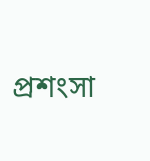প্রশংসা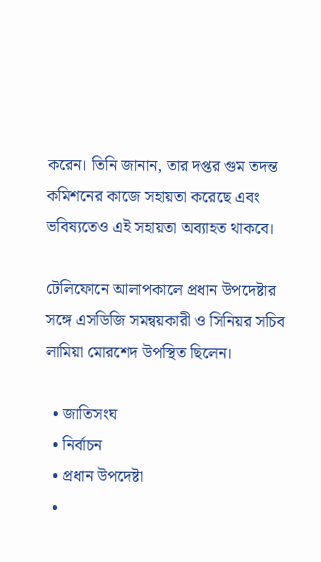করেন। তিনি জানান, তার দপ্তর গুম তদন্ত কমিশনের কাজে সহায়তা করেছে এবং ভবিষ্যতেও এই সহায়তা অব্যাহত থাকবে।

টেলিফোনে আলাপকালে প্রধান উপদেষ্টার সঙ্গে এসডিজি সমন্বয়কারী ও সিনিয়র সচিব লামিয়া মোরশেদ উপস্থিত ছিলেন।

  • জাতিসংঘ
  • নির্বাচন
  • প্রধান উপদেষ্টা
  •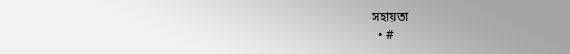সহায়তা
  • #